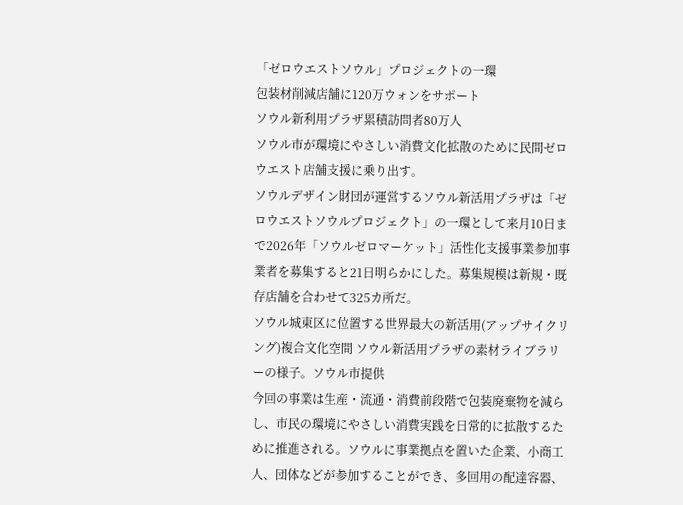「ゼロウエストソウル」プロジェクトの一環
包装材削減店舗に120万ウォンをサポート
ソウル新利用プラザ累積訪問者80万人
ソウル市が環境にやさしい消費文化拡散のために民間ゼロウエスト店舗支援に乗り出す。
ソウルデザイン財団が運営するソウル新活用プラザは「ゼロウエストソウルプロジェクト」の一環として来月10日まで2026年「ソウルゼロマーケット」活性化支援事業参加事業者を募集すると21日明らかにした。募集規模は新規・既存店舗を合わせて325カ所だ。
ソウル城東区に位置する世界最大の新活用(アップサイクリング)複合文化空間 ソウル新活用プラザの素材ライブラリーの様子。ソウル市提供
今回の事業は生産・流通・消費前段階で包装廃棄物を減らし、市民の環境にやさしい消費実践を日常的に拡散するために推進される。ソウルに事業拠点を置いた企業、小商工人、団体などが参加することができ、多回用の配達容器、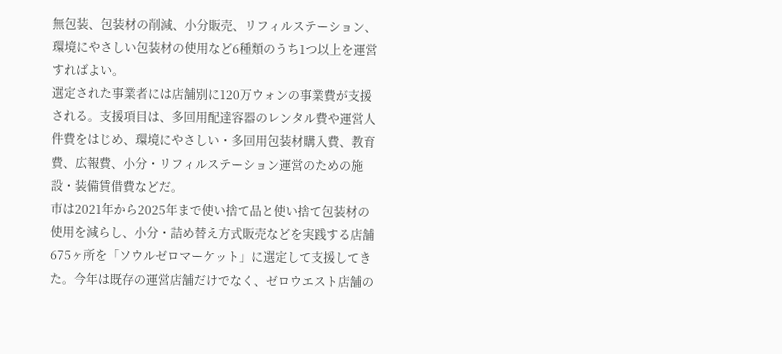無包装、包装材の削減、小分販売、リフィルステーション、環境にやさしい包装材の使用など6種類のうち1つ以上を運営すればよい。
選定された事業者には店舗別に120万ウォンの事業費が支援される。支援項目は、多回用配達容器のレンタル費や運営人件費をはじめ、環境にやさしい・多回用包装材購入費、教育費、広報費、小分・リフィルステーション運営のための施設・装備賃借費などだ。
市は2021年から2025年まで使い捨て品と使い捨て包装材の使用を減らし、小分・詰め替え方式販売などを実践する店舗675ヶ所を「ソウルゼロマーケット」に選定して支援してきた。今年は既存の運営店舗だけでなく、ゼロウエスト店舗の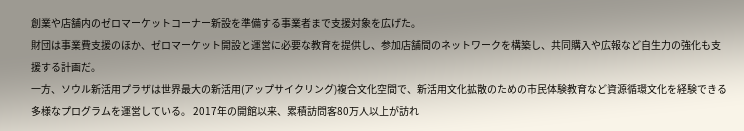創業や店舗内のゼロマーケットコーナー新設を準備する事業者まで支援対象を広げた。
財団は事業費支援のほか、ゼロマーケット開設と運営に必要な教育を提供し、参加店舗間のネットワークを構築し、共同購入や広報など自生力の強化も支援する計画だ。
一方、ソウル新活用プラザは世界最大の新活用(アップサイクリング)複合文化空間で、新活用文化拡散のための市民体験教育など資源循環文化を経験できる多様なプログラムを運営している。 2017年の開館以来、累積訪問客80万人以上が訪れ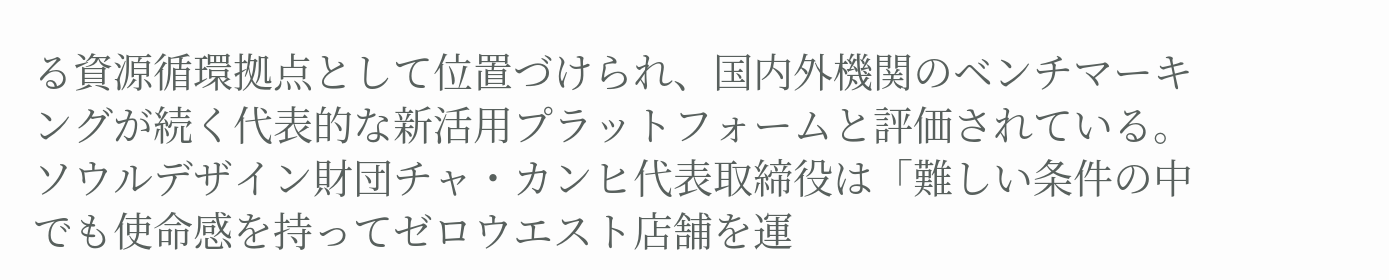る資源循環拠点として位置づけられ、国内外機関のベンチマーキングが続く代表的な新活用プラットフォームと評価されている。
ソウルデザイン財団チャ・カンヒ代表取締役は「難しい条件の中でも使命感を持ってゼロウエスト店舗を運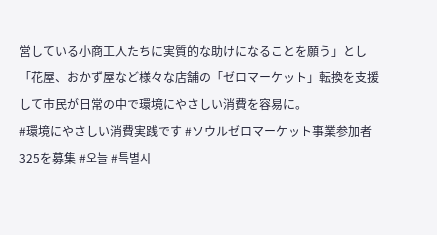営している小商工人たちに実質的な助けになることを願う」とし「花屋、おかず屋など様々な店舗の「ゼロマーケット」転換を支援して市民が日常の中で環境にやさしい消費を容易に。
#環境にやさしい消費実践です #ソウルゼロマーケット事業参加者325を募集 #오늘 #특별시